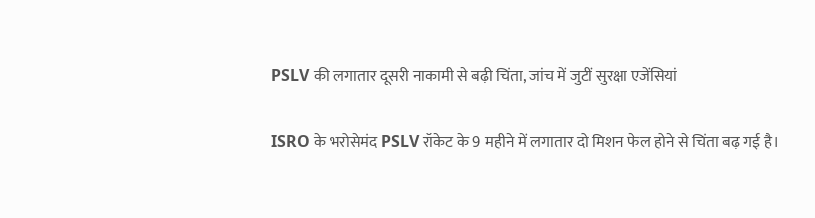PSLV की लगातार दूसरी नाकामी से बढ़ी चिंता, जांच में जुटीं सुरक्षा एजेंसियां

ISRO के भरोसेमंद PSLV रॉकेट के 9 महीने में लगातार दो मिशन फेल होने से चिंता बढ़ गई है।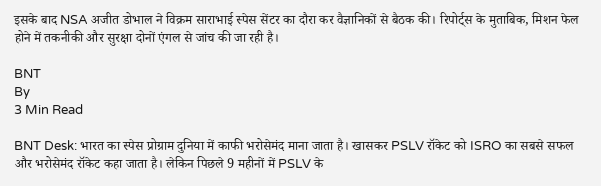इसके बाद NSA अजीत डोभाल ने विक्रम साराभाई स्पेस सेंटर का दौरा कर वैज्ञानिकों से बैठक की। रिपोर्ट्स के मुताबिक, मिशन फेल होने में तकनीकी और सुरक्षा दोनों एंगल से जांच की जा रही है।

BNT
By
3 Min Read

BNT Desk: भारत का स्पेस प्रोग्राम दुनिया में काफी भरोसेमंद माना जाता है। खासकर PSLV रॉकेट को ISRO का सबसे सफल और भरोसेमंद रॉकेट कहा जाता है। लेकिन पिछले 9 महीनों में PSLV के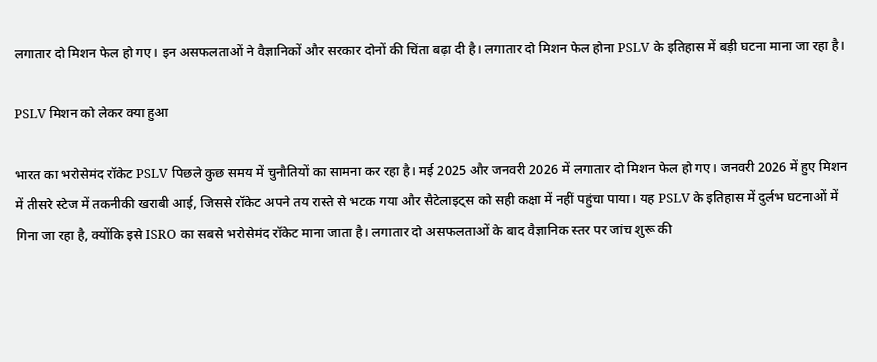लगातार दो मिशन फेल हो गए। इन असफलताओं ने वैज्ञानिकों और सरकार दोनों की चिंता बढ़ा दी है। लगातार दो मिशन फेल होना PSLV के इतिहास में बड़ी घटना माना जा रहा है।

PSLV मिशन को लेकर क्या हुआ

भारत का भरोसेमंद रॉकेट PSLV पिछले कुछ समय में चुनौतियों का सामना कर रहा है। मई 2025 और जनवरी 2026 में लगातार दो मिशन फेल हो गए। जनवरी 2026 में हुए मिशन में तीसरे स्टेज में तकनीकी खराबी आई, जिससे रॉकेट अपने तय रास्ते से भटक गया और सैटेलाइट्स को सही कक्षा में नहीं पहुंचा पाया। यह PSLV के इतिहास में दुर्लभ घटनाओं में गिना जा रहा है, क्योंकि इसे ISRO का सबसे भरोसेमंद रॉकेट माना जाता है। लगातार दो असफलताओं के बाद वैज्ञानिक स्तर पर जांच शुरू की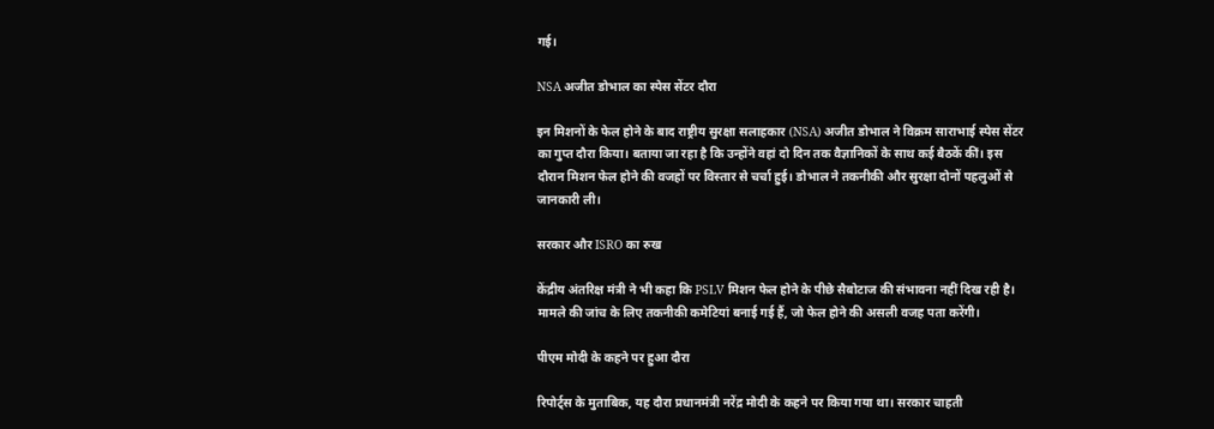गई।

NSA अजीत डोभाल का स्पेस सेंटर दौरा

इन मिशनों के फेल होने के बाद राष्ट्रीय सुरक्षा सलाहकार (NSA) अजीत डोभाल ने विक्रम साराभाई स्पेस सेंटर का गुप्त दौरा किया। बताया जा रहा है कि उन्होंने वहां दो दिन तक वैज्ञानिकों के साथ कई बैठकें कीं। इस दौरान मिशन फेल होने की वजहों पर विस्तार से चर्चा हुई। डोभाल ने तकनीकी और सुरक्षा दोनों पहलुओं से जानकारी ली।

सरकार और ISRO का रुख

केंद्रीय अंतरिक्ष मंत्री ने भी कहा कि PSLV मिशन फेल होने के पीछे सैबोटाज की संभावना नहीं दिख रही है। मामले की जांच के लिए तकनीकी कमेटियां बनाई गई हैं, जो फेल होने की असली वजह पता करेंगी।

पीएम मोदी के कहने पर हुआ दौरा

रिपोर्ट्स के मुताबिक, यह दौरा प्रधानमंत्री नरेंद्र मोदी के कहने पर किया गया था। सरकार चाहती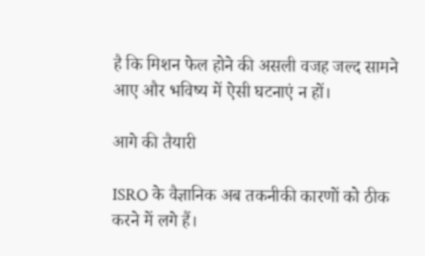है कि मिशन फेल होने की असली वजह जल्द सामने आए और भविष्य में ऐसी घटनाएं न हों।

आगे की तैयारी

ISRO के वैज्ञानिक अब तकनीकी कारणों को ठीक करने में लगे हैं।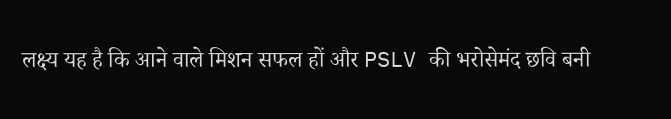लक्ष्य यह है कि आने वाले मिशन सफल हों और PSLV की भरोसेमंद छवि बनी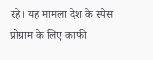रहे। यह मामला देश के स्पेस प्रोग्राम के लिए काफी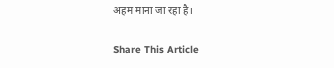अहम माना जा रहा है।

Share This Article